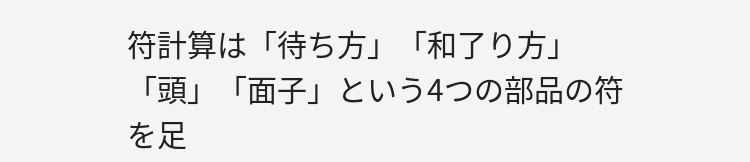符計算は「待ち方」「和了り方」「頭」「面子」という4つの部品の符を足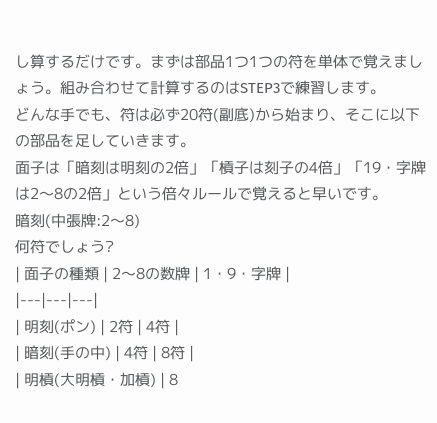し算するだけです。まずは部品1つ1つの符を単体で覚えましょう。組み合わせて計算するのはSTEP3で練習します。
どんな手でも、符は必ず20符(副底)から始まり、そこに以下の部品を足していきます。
面子は「暗刻は明刻の2倍」「槓子は刻子の4倍」「19・字牌は2〜8の2倍」という倍々ルールで覚えると早いです。
暗刻(中張牌:2〜8)
何符でしょう?
| 面子の種類 | 2〜8の数牌 | 1・9・字牌 |
|---|---|---|
| 明刻(ポン) | 2符 | 4符 |
| 暗刻(手の中) | 4符 | 8符 |
| 明槓(大明槓・加槓) | 8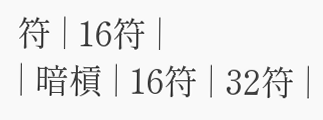符 | 16符 |
| 暗槓 | 16符 | 32符 |